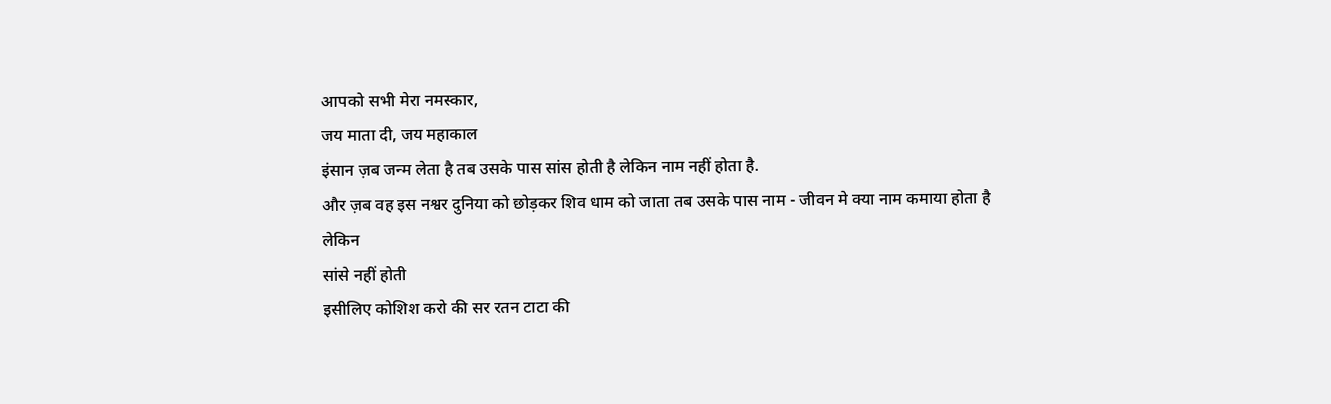आपको सभी मेरा नमस्कार,
जय माता दी, जय महाकाल
इंसान ज़ब जन्म लेता है तब उसके पास सांस होती है लेकिन नाम नहीं होता है.
और ज़ब वह इस नश्वर दुनिया को छोड़कर शिव धाम को जाता तब उसके पास नाम - जीवन मे क्या नाम कमाया होता है
लेकिन
सांसे नहीं होती
इसीलिए कोशिश करो की सर रतन टाटा की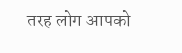तरह लोग आपको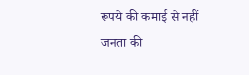रूपये की कमाई से नहीं
जनता की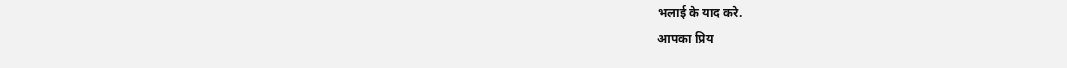भलाई के याद करे.
आपका प्रिय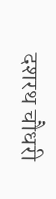दशरथ चौधरी